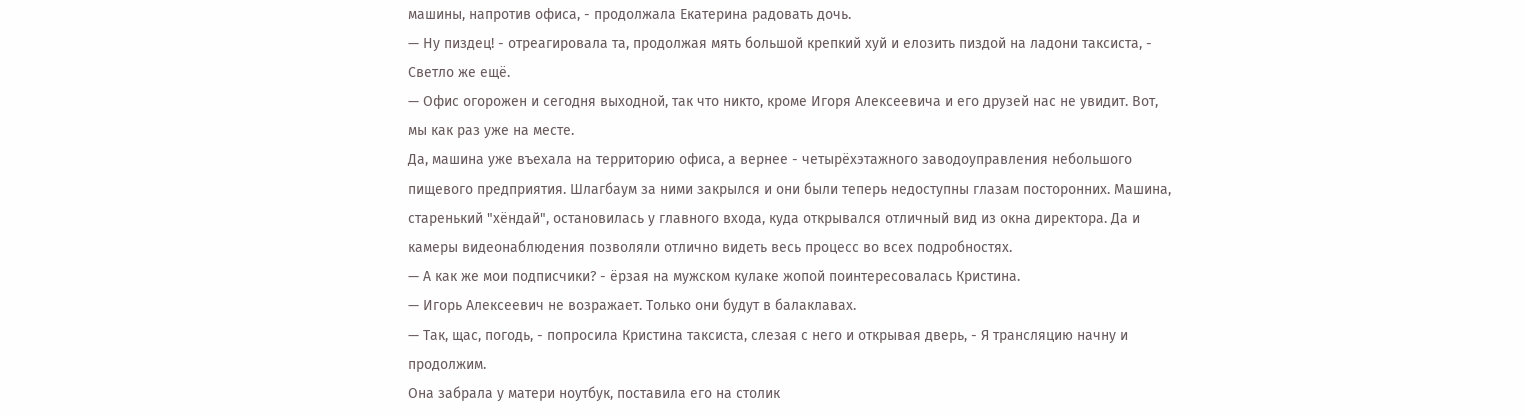машины, напротив офиса, - продолжала Екатерина радовать дочь.
— Ну пиздец! - отреагировала та, продолжая мять большой крепкий хуй и елозить пиздой на ладони таксиста, - Светло же ещё.
— Офис огорожен и сегодня выходной, так что никто, кроме Игоря Алексеевича и его друзей нас не увидит. Вот, мы как раз уже на месте.
Да, машина уже въехала на территорию офиса, а вернее - четырёхэтажного заводоуправления небольшого пищевого предприятия. Шлагбаум за ними закрылся и они были теперь недоступны глазам посторонних. Машина, старенький "хёндай", остановилась у главного входа, куда открывался отличный вид из окна директора. Да и камеры видеонаблюдения позволяли отлично видеть весь процесс во всех подробностях.
— А как же мои подписчики? - ëрзая на мужском кулаке жопой поинтересовалась Кристина.
— Игорь Алексеевич не возражает. Только они будут в балаклавах.
— Так, щас, погодь, - попросила Кристина таксиста, слезая с него и открывая дверь, - Я трансляцию начну и продолжим.
Она забрала у матери ноутбук, поставила его на столик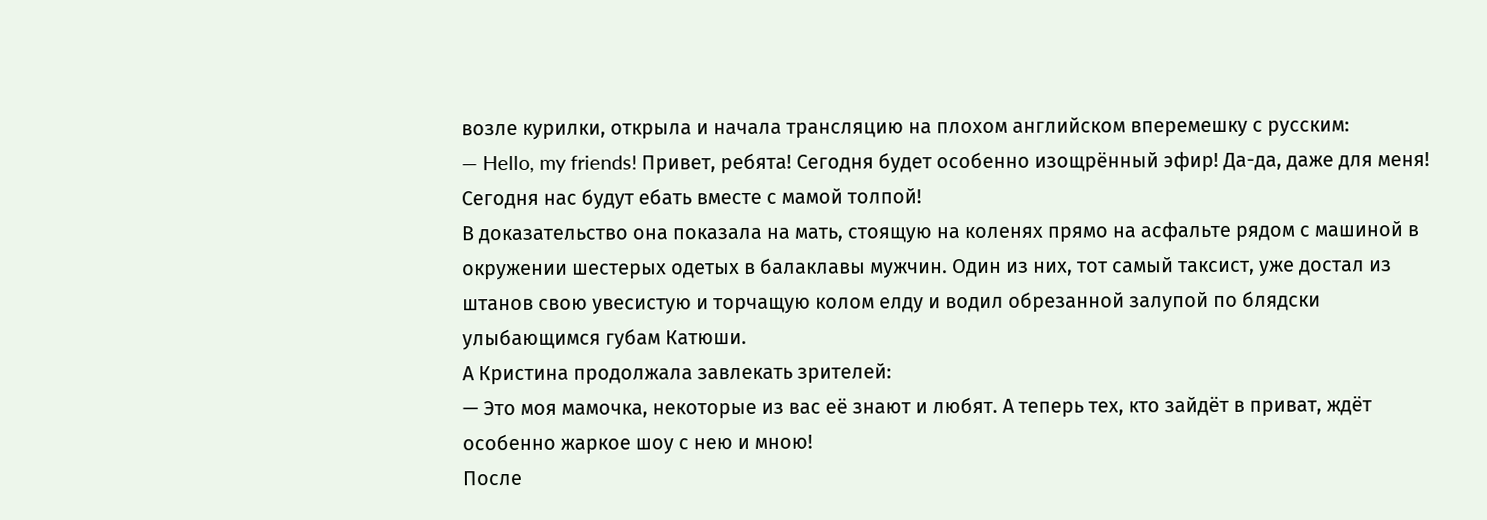возле курилки, открыла и начала трансляцию на плохом английском вперемешку с русским:
— Hello, my friends! Привет, ребята! Сегодня будет особенно изощрённый эфир! Да-да, даже для меня! Сегодня нас будут ебать вместе с мамой толпой!
В доказательство она показала на мать, стоящую на коленях прямо на асфальте рядом с машиной в окружении шестерых одетых в балаклавы мужчин. Один из них, тот самый таксист, уже достал из штанов свою увесистую и торчащую колом елду и водил обрезанной залупой по блядски улыбающимся губам Катюши.
А Кристина продолжала завлекать зрителей:
— Это моя мамочка, некоторые из вас её знают и любят. А теперь тех, кто зайдёт в приват, ждёт особенно жаркое шоу с нею и мною!
После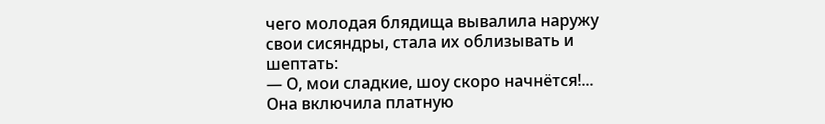чего молодая блядища вывалила наружу свои сисяндры, стала их облизывать и шептать:
— О, мои сладкие, шоу скоро начнётся!...
Она включила платную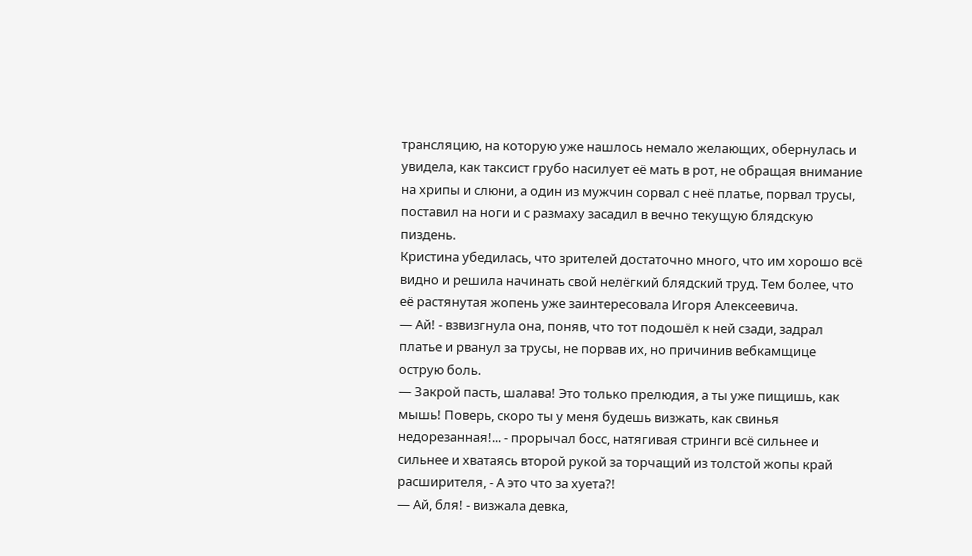трансляцию, на которую уже нашлось немало желающих, обернулась и увидела, как таксист грубо насилует её мать в рот, не обращая внимание на хрипы и слюни, а один из мужчин сорвал с неё платье, порвал трусы, поставил на ноги и с размаху засадил в вечно текущую блядскую пиздень.
Кристина убедилась, что зрителей достаточно много, что им хорошо всë видно и решила начинать свой нелёгкий блядский труд. Тем более, что её растянутая жопень уже заинтересовала Игоря Алексеевича.
— Ай! - взвизгнула она, поняв, что тот подошёл к ней сзади, задрал платье и рванул за трусы, не порвав их, но причинив вебкамщице острую боль.
— Закрой пасть, шалава! Это только прелюдия, а ты уже пищишь, как мышь! Поверь, скоро ты у меня будешь визжать, как свинья недорезанная!... - прорычал босс, натягивая стринги всё сильнее и сильнее и хватаясь второй рукой за торчащий из толстой жопы край расширителя, - А это что за хуета?!
— Ай, бля! - визжала девка,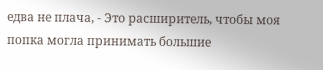едва не плача, - Это расширитель, чтобы моя попка могла принимать большие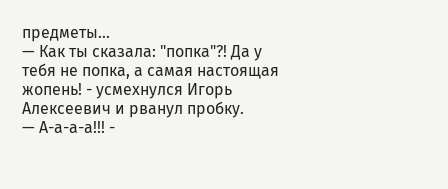предметы...
— Как ты сказала: "попка"?! Да у тебя не попка, а самая настоящая жопень! - усмехнулся Игорь Алексеевич и рванул пробку.
— А-а-а-а!!! -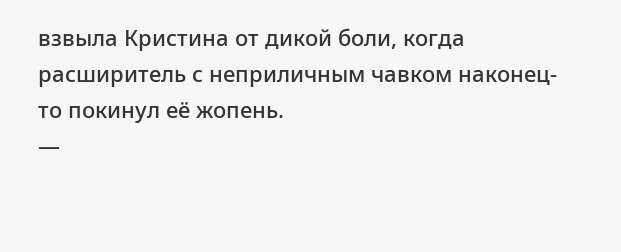взвыла Кристина от дикой боли, когда расширитель с неприличным чавком наконец-то покинул её жопень.
—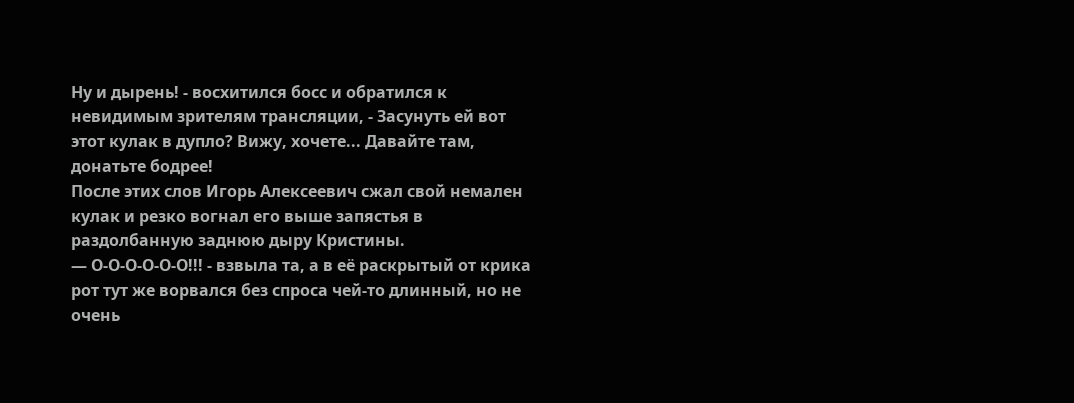Ну и дырень! - восхитился босс и обратился к невидимым зрителям трансляции, - Засунуть ей вот этот кулак в дупло? Вижу, хочете... Давайте там, донатьте бодрее!
После этих слов Игорь Алексеевич сжал свой немален кулак и резко вогнал его выше запястья в раздолбанную заднюю дыру Кристины.
— О-О-О-О-О-О!!! - взвыла та, а в её раскрытый от крика рот тут же ворвался без спроса чей-то длинный, но не очень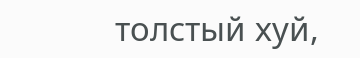толстый хуй,